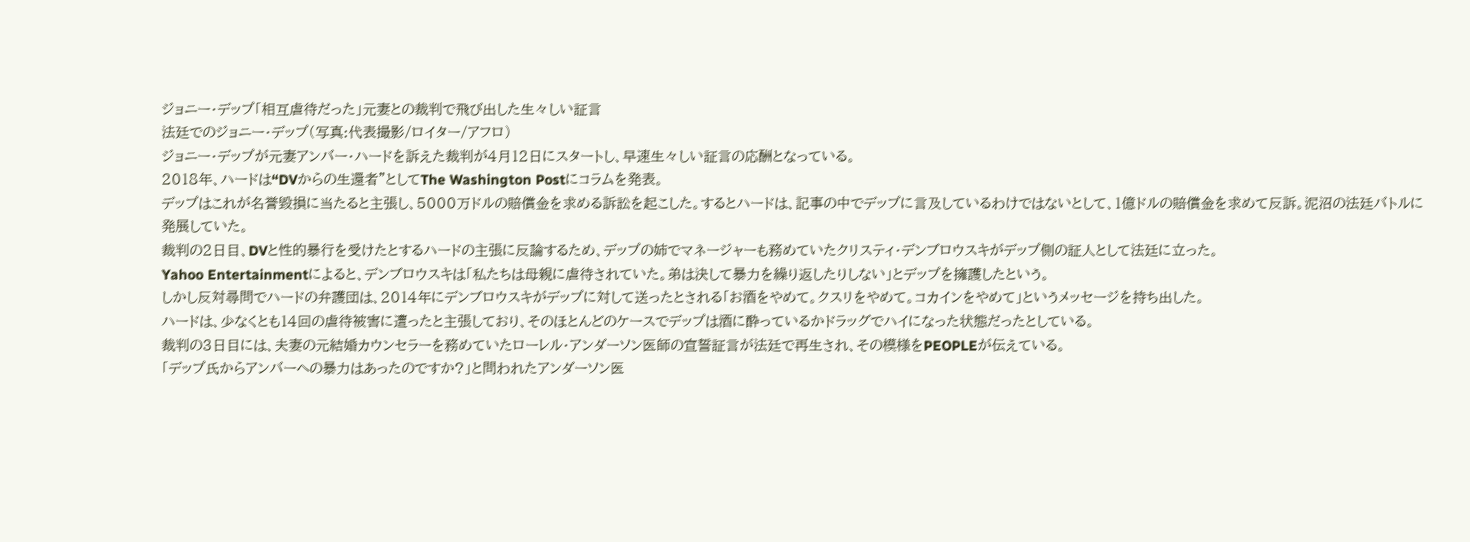ジョニー・デップ「相互虐待だった」元妻との裁判で飛び出した生々しい証言
法廷でのジョニー・デップ(写真:代表撮影/ロイター/アフロ)
ジョニー・デップが元妻アンバー・ハードを訴えた裁判が4月12日にスタートし、早速生々しい証言の応酬となっている。
2018年、ハードは“DVからの生還者”としてThe Washington Postにコラムを発表。
デップはこれが名誉毀損に当たると主張し、5000万ドルの賠償金を求める訴訟を起こした。するとハードは、記事の中でデップに言及しているわけではないとして、1億ドルの賠償金を求めて反訴。泥沼の法廷バトルに発展していた。
裁判の2日目、DVと性的暴行を受けたとするハードの主張に反論するため、デップの姉でマネージャーも務めていたクリスティ・デンブロウスキがデップ側の証人として法廷に立った。
Yahoo Entertainmentによると、デンブロウスキは「私たちは母親に虐待されていた。弟は決して暴力を繰り返したりしない」とデップを擁護したという。
しかし反対尋問でハードの弁護団は、2014年にデンブロウスキがデップに対して送ったとされる「お酒をやめて。クスリをやめて。コカインをやめて」というメッセージを持ち出した。
ハードは、少なくとも14回の虐待被害に遭ったと主張しており、そのほとんどのケースでデップは酒に酔っているかドラッグでハイになった状態だったとしている。
裁判の3日目には、夫妻の元結婚カウンセラーを務めていたローレル・アンダーソン医師の宣誓証言が法廷で再生され、その模様をPEOPLEが伝えている。
「デップ氏からアンバーへの暴力はあったのですか?」と問われたアンダーソン医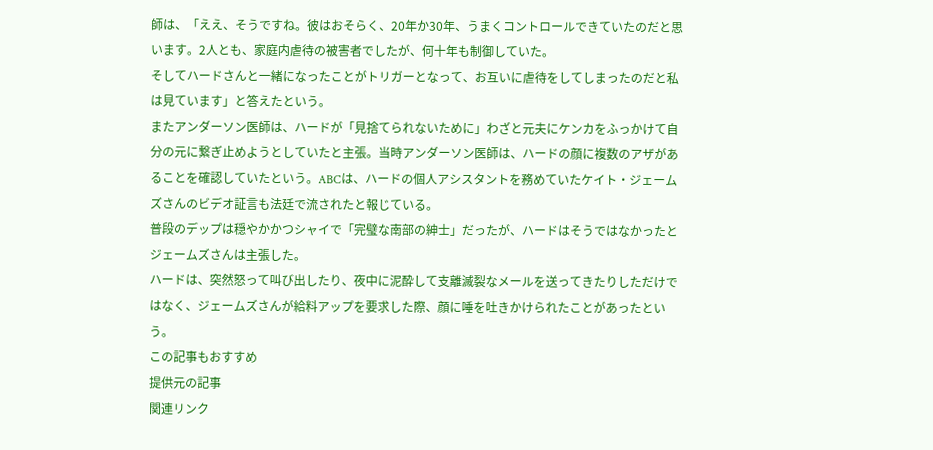師は、「ええ、そうですね。彼はおそらく、20年か30年、うまくコントロールできていたのだと思います。2人とも、家庭内虐待の被害者でしたが、何十年も制御していた。
そしてハードさんと一緒になったことがトリガーとなって、お互いに虐待をしてしまったのだと私は見ています」と答えたという。
またアンダーソン医師は、ハードが「見捨てられないために」わざと元夫にケンカをふっかけて自分の元に繋ぎ止めようとしていたと主張。当時アンダーソン医師は、ハードの顔に複数のアザがあることを確認していたという。ABCは、ハードの個人アシスタントを務めていたケイト・ジェームズさんのビデオ証言も法廷で流されたと報じている。
普段のデップは穏やかかつシャイで「完璧な南部の紳士」だったが、ハードはそうではなかったとジェームズさんは主張した。
ハードは、突然怒って叫び出したり、夜中に泥酔して支離滅裂なメールを送ってきたりしただけではなく、ジェームズさんが給料アップを要求した際、顔に唾を吐きかけられたことがあったという。
この記事もおすすめ
提供元の記事
関連リンク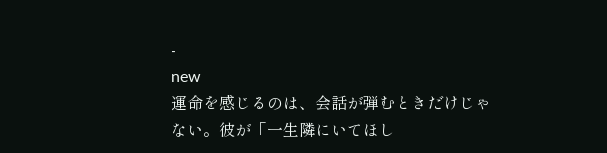-
new
運命を感じるのは、会話が弾むときだけじゃない。彼が「一生隣にいてほし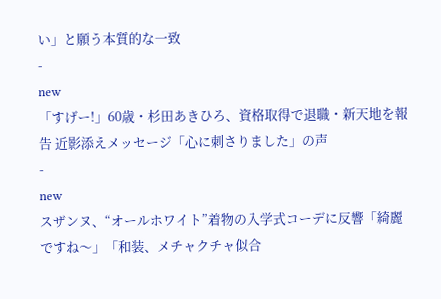い」と願う本質的な一致
-
new
「すげー!」60歳・杉田あきひろ、資格取得で退職・新天地を報告 近影添えメッセージ「心に刺さりました」の声
-
new
スザンヌ、“オールホワイト”着物の入学式コーデに反響「綺麗ですね〜」「和装、メチャクチャ似合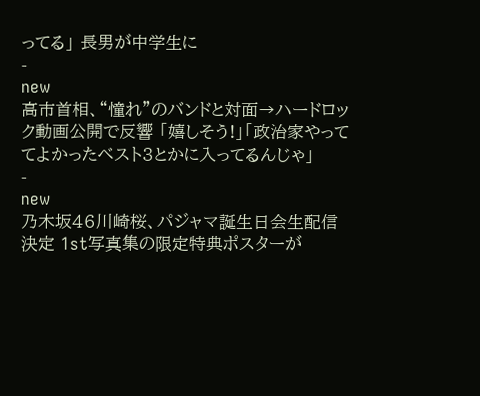ってる」 長男が中学生に
-
new
高市首相、“憧れ”のバンドと対面→ハードロック動画公開で反響 「嬉しそう!」「政治家やっててよかったベスト3とかに入ってるんじゃ」
-
new
乃木坂46川崎桜、パジャマ誕生日会生配信決定 1st写真集の限定特典ポスターが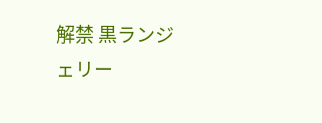解禁 黒ランジェリー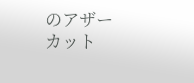のアザーカット